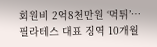회원비 2억8천만원 ‘먹튀’…필라테스 대표 징역 10개월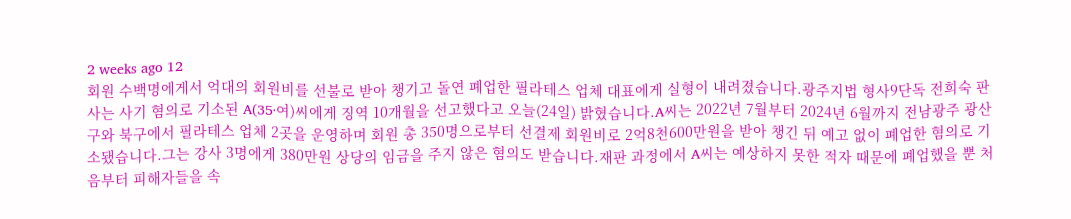2 weeks ago 12
회원 수백명에게서 억대의 회원비를 선불로 받아 챙기고 돌연 폐업한 필라테스 업체 대표에게 실형이 내려졌습니다.광주지법 형사9단독 전희숙 판사는 사기 혐의로 기소된 A(35·여)씨에게 징역 10개월을 선고했다고 오늘(24일) 밝혔습니다.A씨는 2022년 7월부터 2024년 6월까지 전남광주 광산구와 북구에서 필라테스 업체 2곳을 운영하며 회원 총 350명으로부터 선결제 회원비로 2억8천600만원을 받아 챙긴 뒤 예고 없이 폐업한 혐의로 기소됐습니다.그는 강사 3명에게 380만원 상당의 임금을 주지 않은 혐의도 받습니다.재판 과정에서 A씨는 예상하지 못한 적자 때문에 폐업했을 뿐 처음부터 피해자들을 속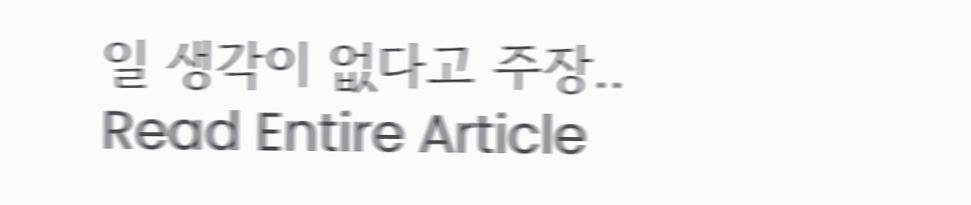일 생각이 없다고 주장..
Read Entire Article